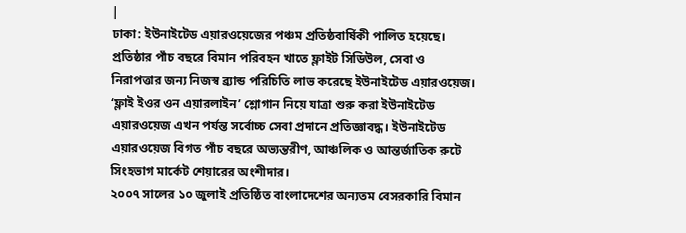|
ঢাকা: ইউনাইটেড এয়ারওয়েজের পঞ্চম প্রতিষ্ঠবার্ষিকী পালিত হয়েছে। প্রতিষ্ঠার পাঁচ বছরে বিমান পরিবহন খাতে ফ্লাইট সিডিউল, সেবা ও নিরাপত্তার জন্য নিজস্ব ব্র্যান্ড পরিচিতি লাভ করেছে ইউনাইটেড এয়ারওয়েজ।
‘ফ্লাই ইওর ওন এয়ারলাইন’ শ্লোগান নিয়ে যাত্রা শুরু করা ইউনাইটেড এয়ারওয়েজ এখন পর্যন্ত সর্বোচ্চ সেবা প্রদানে প্রতিজ্ঞাবদ্ধ। ইউনাইটেড এয়ারওয়েজ বিগত পাঁচ বছরে অভ্যন্তরীণ, আঞ্চলিক ও আন্তর্জাতিক রুটে সিংহভাগ মার্কেট শেয়ারের অংশীদার।
২০০৭ সালের ১০ জুলাই প্রতিষ্ঠিত বাংলাদেশের অন্যতম বেসরকারি বিমান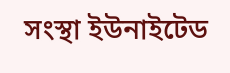সংস্থা ইউনাইটেড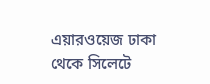এয়ারওয়েজ ঢাকা থেকে সিলেটে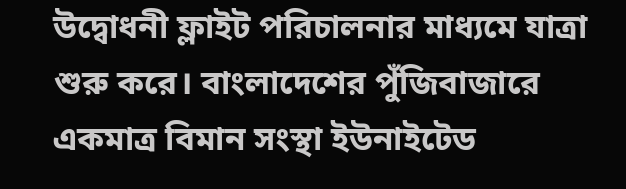উদ্বোধনী ফ্লাইট পরিচালনার মাধ্যমে যাত্রা শুরু করে। বাংলাদেশের পুঁজিবাজারে একমাত্র বিমান সংস্থা ইউনাইটেড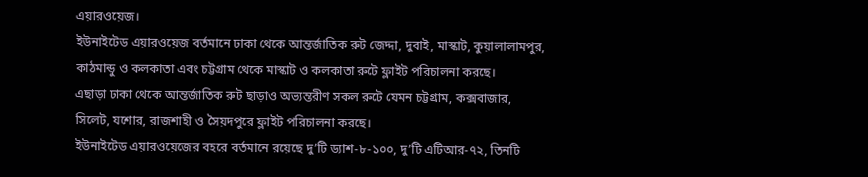এয়ারওয়েজ।
ইউনাইটেড এয়ারওয়েজ বর্তমানে ঢাকা থেকে আন্তর্জাতিক রুট জেদ্দা, দুবাই, মাস্কাট, কুয়ালালামপুর, কাঠমান্ডু ও কলকাতা এবং চট্টগ্রাম থেকে মাস্কাট ও কলকাতা রুটে ফ্লাইট পরিচালনা করছে।
এছাড়া ঢাকা থেকে আন্তর্জাতিক রুট ছাড়াও অভ্যন্তরীণ সকল রুটে যেমন চট্টগ্রাম, কক্সবাজার, সিলেট, যশোর, রাজশাহী ও সৈয়দপুরে ফ্লাইট পরিচালনা করছে।
ইউনাইটেড এয়ারওয়েজের বহরে বর্তমানে রয়েছে দু’টি ড্যাশ-৮-১০০, দু’টি এটিআর-৭২, তিনটি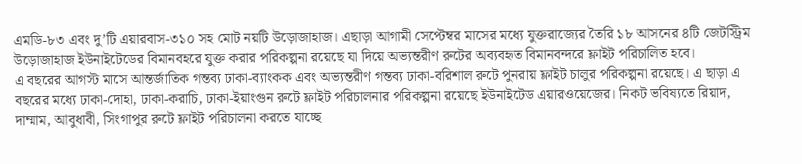এমডি-৮৩ এবং দু’টি এয়ারবাস-৩১০ সহ মোট নয়টি উড়োজাহাজ। এছাড়া আগামী সেপ্টেম্বর মাসের মধ্যে যুক্তরাজ্যের তৈরি ১৮ আসনের ৪টি জেটস্ট্রিম উড়োজাহাজ ইউনাইটেডের বিমানবহরে যুক্ত করার পরিকল্পনা রয়েছে যা দিয়ে অভ্যন্তরীণ রুটের অব্যবহৃত বিমানবন্দরে ফ্লাইট পরিচালিত হবে।
এ বছরের আগস্ট মাসে আন্তর্জাতিক গন্তব্য ঢাকা-ব্যাংকক এবং অভ্যন্তরীণ গন্তব্য ঢাকা-বরিশাল রুটে পুনরায় ফ্লাইট চালুর পরিকল্পনা রয়েছে। এ ছাড়া এ বছরের মধ্যে ঢাকা-দোহা, ঢাকা-করাচি, ঢাকা-ইয়াংগুন রুটে ফ্লাইট পরিচালনার পরিকল্পনা রয়েছে ইউনাইটেড এয়ারওয়েজের। নিকট ভবিষ্যতে রিয়াদ, দাম্মাম, আবুধাবী, সিংগাপুর রুটে ফ্লাইট পরিচালনা করতে যাচ্ছে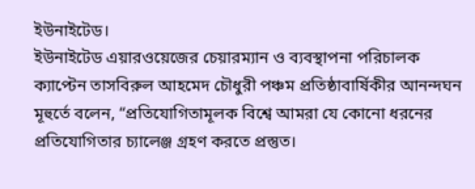ইউনাইটেড।
ইউনাইটেড এয়ারওয়েজের চেয়ারম্যান ও ব্যবস্থাপনা পরিচালক ক্যাপ্টেন তাসবিরুল আহমেদ চৌধুরী পঞ্চম প্রতিষ্ঠাবার্ষিকীর আনন্দঘন মূহুর্তে বলেন, “প্রতিযোগিতামূলক বিশ্বে আমরা যে কোনো ধরনের প্রতিযোগিতার চ্যালেঞ্জ গ্রহণ করতে প্রস্তুত।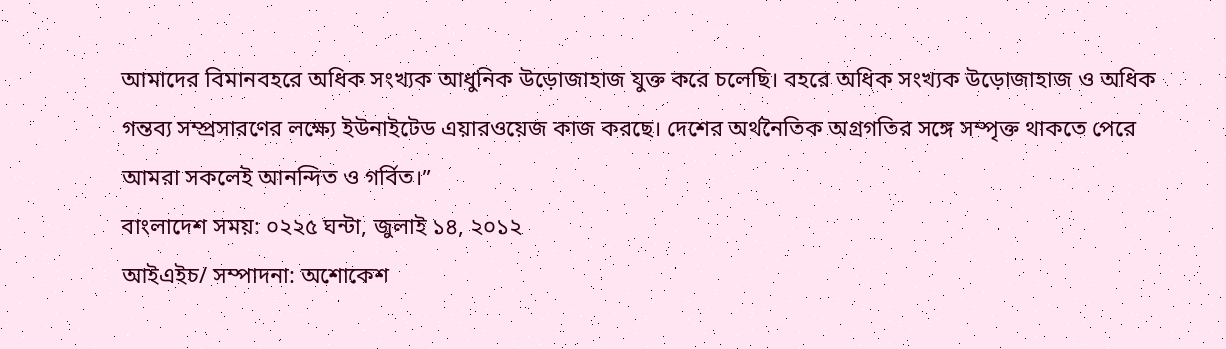আমাদের বিমানবহরে অধিক সংখ্যক আধুনিক উড়োজাহাজ যুক্ত করে চলেছি। বহরে অধিক সংখ্যক উড়োজাহাজ ও অধিক গন্তব্য সম্প্রসারণের লক্ষ্যে ইউনাইটেড এয়ারওয়েজ কাজ করছে। দেশের অর্থনৈতিক অগ্রগতির সঙ্গে সম্পৃক্ত থাকতে পেরে আমরা সকলেই আনন্দিত ও গর্বিত।”
বাংলাদেশ সময়: ০২২৫ ঘন্টা, জুলাই ১৪, ২০১২
আইএইচ/ সম্পাদনা: অশোকেশ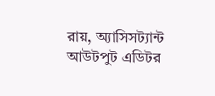রায়, অ্যাসিসট্যান্ট আউটপুট এডিটর